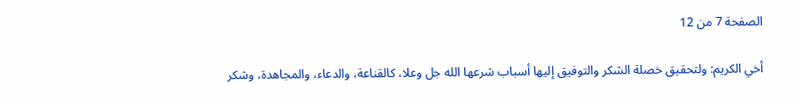الصفحة 7 من 12

أخي الكريم: ولتحقيق خصلة الشكر والتوفيق إليها أسباب شرعها الله جل وعلا، كالقناعة، والدعاء، والمجاهدة، وشكر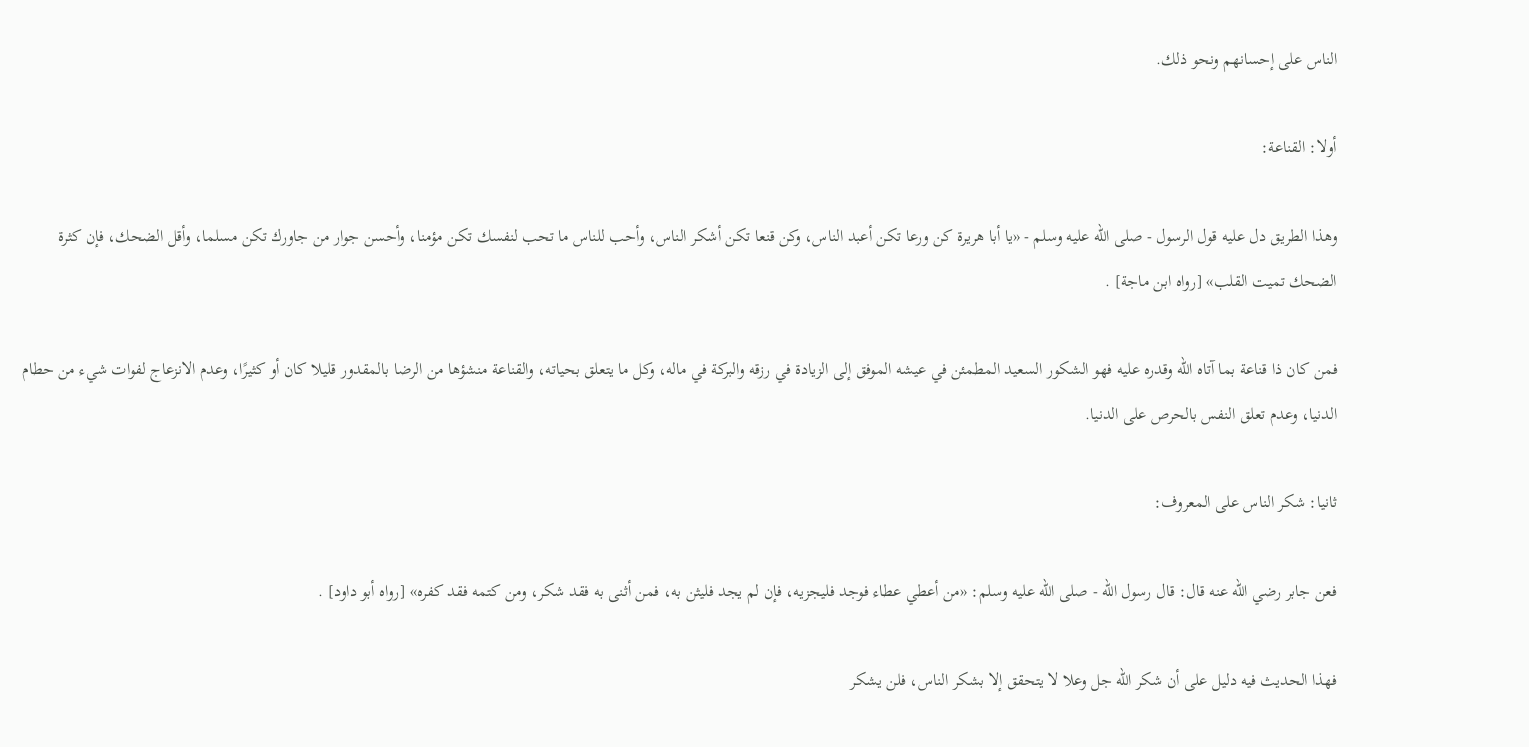الناس على إحسانهم ونحو ذلك.

أولا: القناعة:

وهذا الطريق دل عليه قول الرسول - صلى الله عليه وسلم - «يا أبا هريرة كن ورعا تكن أعبد الناس، وكن قنعا تكن أشكر الناس، وأحب للناس ما تحب لنفسك تكن مؤمنا، وأحسن جوار من جاورك تكن مسلما، وأقل الضحك، فإن كثرة الضحك تميت القلب» [رواه ابن ماجة] .

فمن كان ذا قناعة بما آتاه الله وقدره عليه فهو الشكور السعيد المطمئن في عيشه الموفق إلى الزيادة في رزقه والبركة في ماله، وكل ما يتعلق بحياته، والقناعة منشؤها من الرضا بالمقدور قليلا كان أو كثيرًا، وعدم الانزعاج لفوات شيء من حطام الدنيا، وعدم تعلق النفس بالحرص على الدنيا.

ثانيا: شكر الناس على المعروف:

فعن جابر رضي الله عنه قال: قال رسول الله - صلى الله عليه وسلم: «من أعطي عطاء فوجد فليجزيه، فإن لم يجد فليثن به، فمن أثنى به فقد شكر، ومن كتمه فقد كفره» [رواه أبو داود] .

فهذا الحديث فيه دليل على أن شكر الله جل وعلا لا يتحقق إلا بشكر الناس، فلن يشكر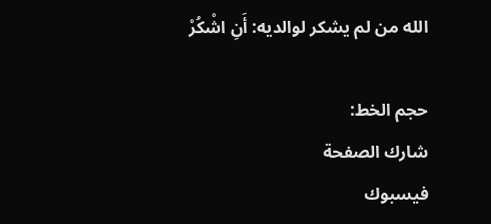الله من لم يشكر لوالديه: أَنِ اشْكُرْ

حجم الخط:
شارك الصفحة
فيسبوك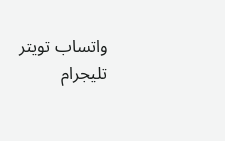واتساب تويتر تليجرام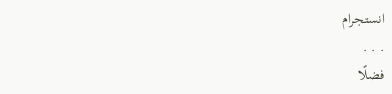انستجرام
. . .
فضلًا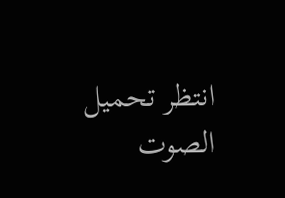انتظر تحميل الصوت